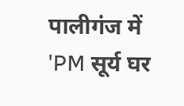पालीगंज में 'PM सूर्य घर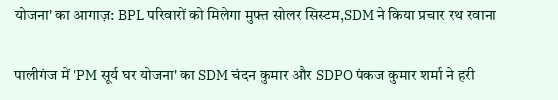योजना' का आगाज़: BPL परिवारों को मिलेगा मुफ्त सोलर सिस्टम,SDM ने किया प्रचार रथ रवाना

पालीगंज में 'PM सूर्य घर योजना' का SDM चंदन कुमार और SDPO पंकज कुमार शर्मा ने हरी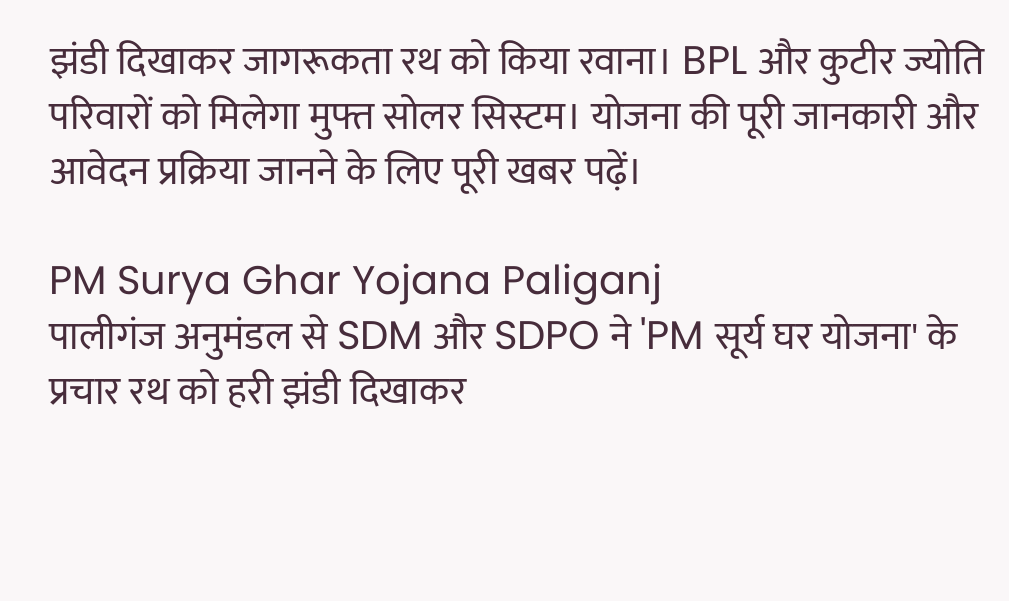झंडी दिखाकर जागरूकता रथ को किया रवाना। BPL और कुटीर ज्योति परिवारों को मिलेगा मुफ्त सोलर सिस्टम। योजना की पूरी जानकारी और आवेदन प्रक्रिया जानने के लिए पूरी खबर पढ़ें।

PM Surya Ghar Yojana Paliganj
पालीगंज अनुमंडल से SDM और SDPO ने 'PM सूर्य घर योजना' के प्रचार रथ को हरी झंडी दिखाकर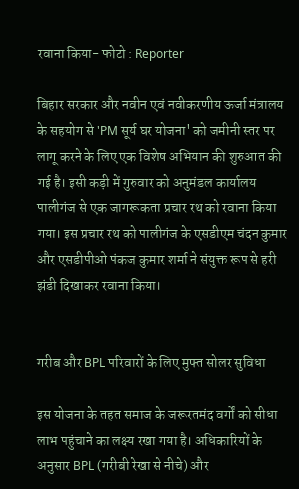रवाना किया- फोटो : Reporter

बिहार सरकार और नवीन एवं नवीकरणीय ऊर्जा मंत्रालय के सहयोग से 'PM सूर्य घर योजना' को जमीनी स्तर पर लागू करने के लिए एक विशेष अभियान की शुरुआत की गई है। इसी कड़ी में गुरुवार को अनुमंडल कार्यालय पालीगंज से एक जागरूकता प्रचार रथ को रवाना किया गया। इस प्रचार रथ को पालीगंज के एसडीएम चंदन कुमार और एसडीपीओ पंकज कुमार शर्मा ने संयुक्त रूप से हरी झंडी दिखाकर रवाना किया।


गरीब और BPL परिवारों के लिए मुफ्त सोलर सुविधा

इस योजना के तहत समाज के जरूरतमंद वर्गों को सीधा लाभ पहुंचाने का लक्ष्य रखा गया है। अधिकारियों के अनुसार BPL (गरीबी रेखा से नीचे) और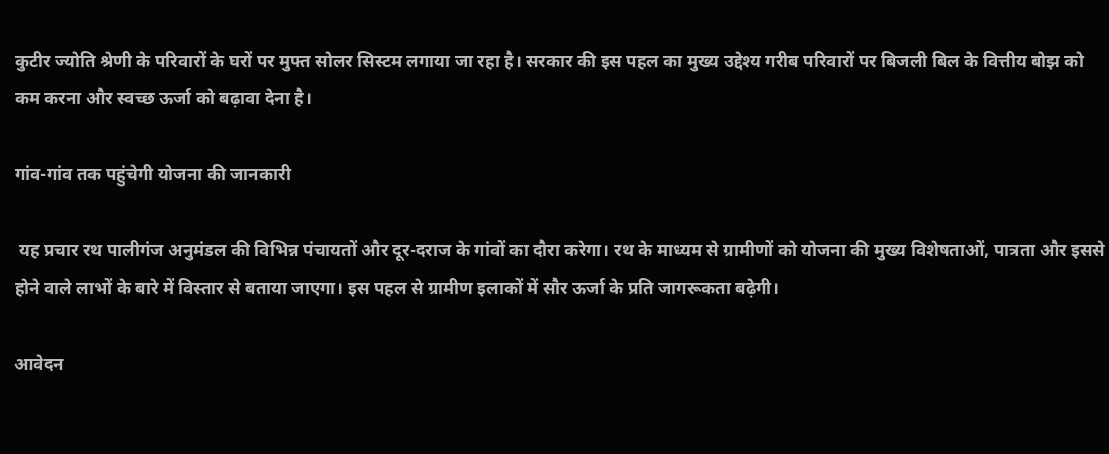कुटीर ज्योति श्रेणी के परिवारों के घरों पर मुफ्त सोलर सिस्टम लगाया जा रहा है। सरकार की इस पहल का मुख्य उद्देश्य गरीब परिवारों पर बिजली बिल के वित्तीय बोझ को कम करना और स्वच्छ ऊर्जा को बढ़ावा देना है।

गांव-गांव तक पहुंचेगी योजना की जानकारी

 यह प्रचार रथ पालीगंज अनुमंडल की विभिन्न पंचायतों और दूर-दराज के गांवों का दौरा करेगा। रथ के माध्यम से ग्रामीणों को योजना की मुख्य विशेषताओं, पात्रता और इससे होने वाले लाभों के बारे में विस्तार से बताया जाएगा। इस पहल से ग्रामीण इलाकों में सौर ऊर्जा के प्रति जागरूकता बढ़ेगी।

आवेदन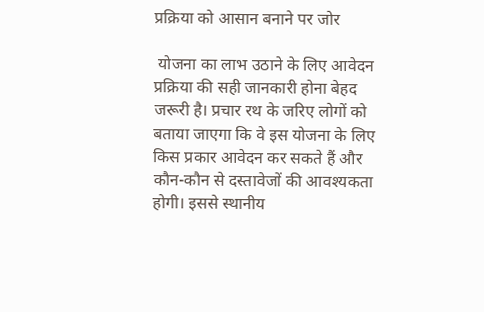प्रक्रिया को आसान बनाने पर जोर

 योजना का लाभ उठाने के लिए आवेदन प्रक्रिया की सही जानकारी होना बेहद जरूरी है। प्रचार रथ के जरिए लोगों को बताया जाएगा कि वे इस योजना के लिए किस प्रकार आवेदन कर सकते हैं और कौन-कौन से दस्तावेजों की आवश्यकता होगी। इससे स्थानीय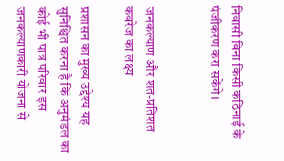निवासी बिना किसी कठिनाई के पंजीकरण करा सकेंगे।


जनकल्याण और शत-प्रतिशत कवरेज का लक्ष्य

प्रशासन का मुख्य उद्देश्य यह सुनिश्चित करना है कि अनुमंडल का कोई भी पात्र परिवार इस जनकल्याणकारी योजना से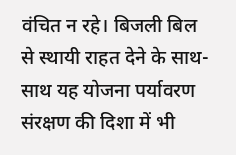वंचित न रहे। बिजली बिल से स्थायी राहत देने के साथ-साथ यह योजना पर्यावरण संरक्षण की दिशा में भी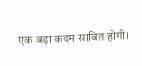एक बड़ा कदम साबित होगी।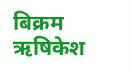बिक्रम ऋषिकेश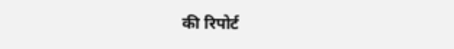की रिपोर्ट